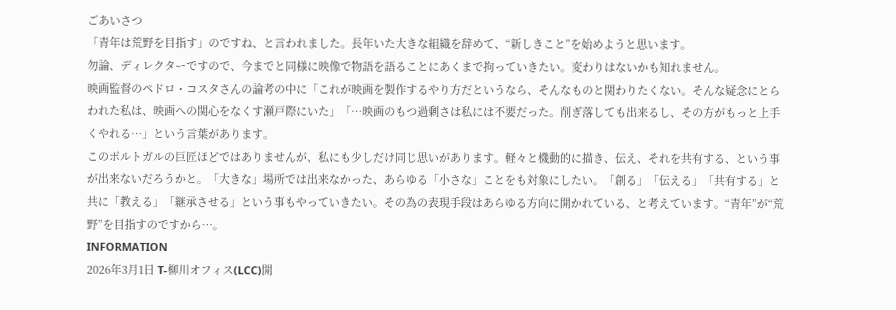ごあいさつ
「青年は荒野を目指す」のですね、と言われました。長年いた大きな組織を辞めて、“新しきこと”を始めようと思います。
勿論、ディレクターですので、今までと同様に映像で物語を語ることにあくまで拘っていきたい。変わりはないかも知れません。
映画監督のペドロ・コスタさんの論考の中に「これが映画を製作するやり方だというなら、そんなものと関わりたくない。そんな疑念にとらわれた私は、映画への関心をなくす瀬戸際にいた」「…映画のもつ過剰さは私には不要だった。削ぎ落しても出来るし、その方がもっと上手くやれる…」という言葉があります。
このポルトガルの巨匠ほどではありませんが、私にも少しだけ同じ思いがあります。軽々と機動的に描き、伝え、それを共有する、という事が出来ないだろうかと。「大きな」場所では出来なかった、あらゆる「小さな」ことをも対象にしたい。「創る」「伝える」「共有する」と共に「教える」「継承させる」という事もやっていきたい。その為の表現手段はあらゆる方向に開かれている、と考えています。“青年”が“荒野”を目指すのですから…。
INFORMATION
2026年3月1日 T-柳川オフィス(LCC)開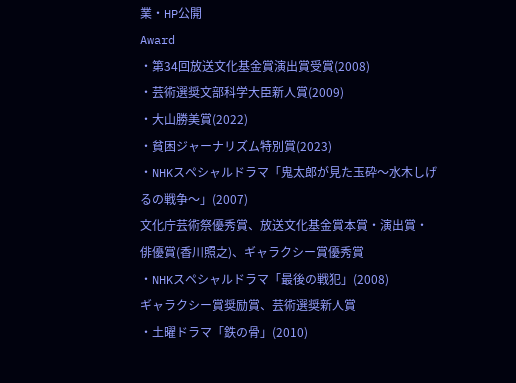業・HP公開
Award
・第34回放送文化基金賞演出賞受賞(2008)
・芸術選奨文部科学大臣新人賞(2009)
・大山勝美賞(2022)
・貧困ジャーナリズム特別賞(2023)
・NHKスペシャルドラマ「鬼太郎が見た玉砕〜水木しげるの戦争〜」(2007)
文化庁芸術祭優秀賞、放送文化基金賞本賞・演出賞・俳優賞(香川照之)、ギャラクシー賞優秀賞
・NHKスペシャルドラマ「最後の戦犯」(2008)
ギャラクシー賞奨励賞、芸術選奨新人賞
・土曜ドラマ「鉄の骨」(2010)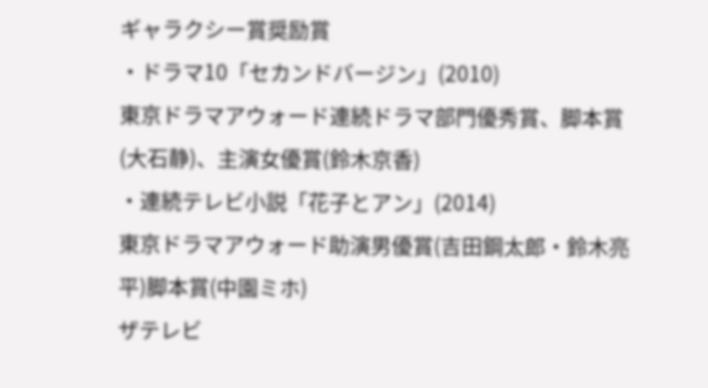ギャラクシー賞奨励賞
・ドラマ10「セカンドバージン」(2010)
東京ドラマアウォード連続ドラマ部門優秀賞、脚本賞(大石静)、主演女優賞(鈴木京香)
・連続テレビ小説「花子とアン」(2014)
東京ドラマアウォード助演男優賞(吉田鋼太郎・鈴木亮平)脚本賞(中園ミホ)
ザテレビ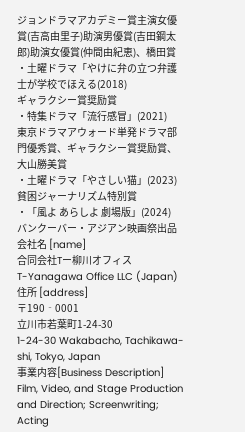ジョンドラマアカデミー賞主演女優賞(吉高由里子)助演男優賞(吉田鋼太郎)助演女優賞(仲間由紀恵)、橋田賞
・土曜ドラマ「やけに弁の立つ弁護士が学校でほえる(2018)
ギャラクシー賞奨励賞
・特集ドラマ「流行感冒」(2021)
東京ドラマアウォード単発ドラマ部門優秀賞、ギャラクシー賞奨励賞、大山勝美賞
・土曜ドラマ「やさしい猫」(2023)
貧困ジャーナリズム特別賞
・「風よ あらしよ 劇場版」(2024)
バンクーバー・アジアン映画祭出品
会社名 [name]
合同会社Tー柳川オフィス
T-Yanagawa Office LLC (Japan)
住所 [address]
〒190‐0001
立川市若葉町1-24-30
1-24-30 Wakabacho, Tachikawa-shi, Tokyo, Japan
事業内容[Business Description]
Film, Video, and Stage Production and Direction; Screenwriting; Acting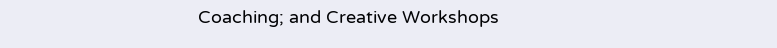Coaching; and Creative Workshops